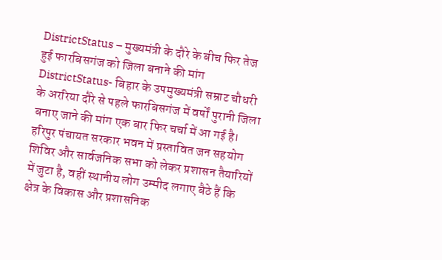DistrictStatus – मुख्यमंत्री के दौरे के बीच फिर तेज हुई फारबिसगंज को जिला बनाने की मांग
DistrictStatus- बिहार के उपमुख्यमंत्री सम्राट चौधरी के अररिया दौरे से पहले फारबिसगंज में वर्षों पुरानी जिला बनाए जाने की मांग एक बार फिर चर्चा में आ गई है। हरिपुर पंचायत सरकार भवन में प्रस्तावित जन सहयोग शिविर और सार्वजनिक सभा को लेकर प्रशासन तैयारियों में जुटा है, वहीं स्थानीय लोग उम्मीद लगाए बैठे हैं कि क्षेत्र के विकास और प्रशासनिक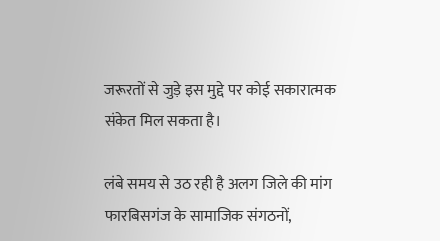जरूरतों से जुड़े इस मुद्दे पर कोई सकारात्मक संकेत मिल सकता है।

लंबे समय से उठ रही है अलग जिले की मांग
फारबिसगंज के सामाजिक संगठनों,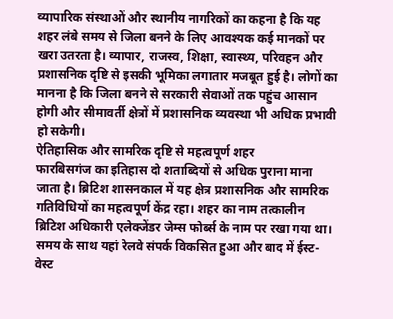व्यापारिक संस्थाओं और स्थानीय नागरिकों का कहना है कि यह शहर लंबे समय से जिला बनने के लिए आवश्यक कई मानकों पर खरा उतरता है। व्यापार, राजस्व, शिक्षा, स्वास्थ्य, परिवहन और प्रशासनिक दृष्टि से इसकी भूमिका लगातार मजबूत हुई है। लोगों का मानना है कि जिला बनने से सरकारी सेवाओं तक पहुंच आसान होगी और सीमावर्ती क्षेत्रों में प्रशासनिक व्यवस्था भी अधिक प्रभावी हो सकेगी।
ऐतिहासिक और सामरिक दृष्टि से महत्वपूर्ण शहर
फारबिसगंज का इतिहास दो शताब्दियों से अधिक पुराना माना जाता है। ब्रिटिश शासनकाल में यह क्षेत्र प्रशासनिक और सामरिक गतिविधियों का महत्वपूर्ण केंद्र रहा। शहर का नाम तत्कालीन ब्रिटिश अधिकारी एलेक्जेंडर जेम्स फोर्ब्स के नाम पर रखा गया था। समय के साथ यहां रेलवे संपर्क विकसित हुआ और बाद में ईस्ट-वेस्ट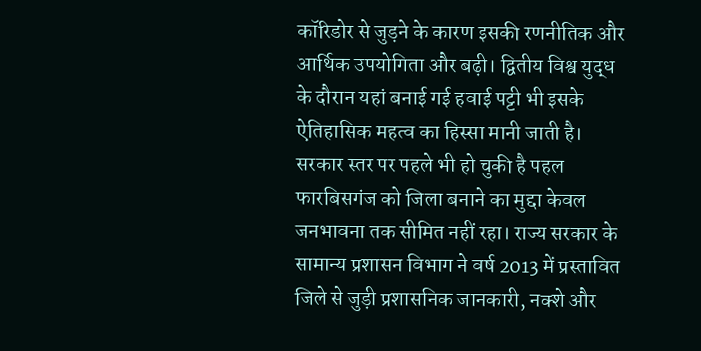कॉरिडोर से जुड़ने के कारण इसकी रणनीतिक और आर्थिक उपयोगिता और बढ़ी। द्वितीय विश्व युद्ध के दौरान यहां बनाई गई हवाई पट्टी भी इसके ऐतिहासिक महत्व का हिस्सा मानी जाती है।
सरकार स्तर पर पहले भी हो चुकी है पहल
फारबिसगंज को जिला बनाने का मुद्दा केवल जनभावना तक सीमित नहीं रहा। राज्य सरकार के सामान्य प्रशासन विभाग ने वर्ष 2013 में प्रस्तावित जिले से जुड़ी प्रशासनिक जानकारी, नक्शे और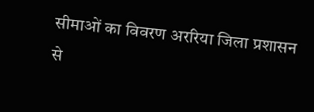सीमाओं का विवरण अररिया जिला प्रशासन से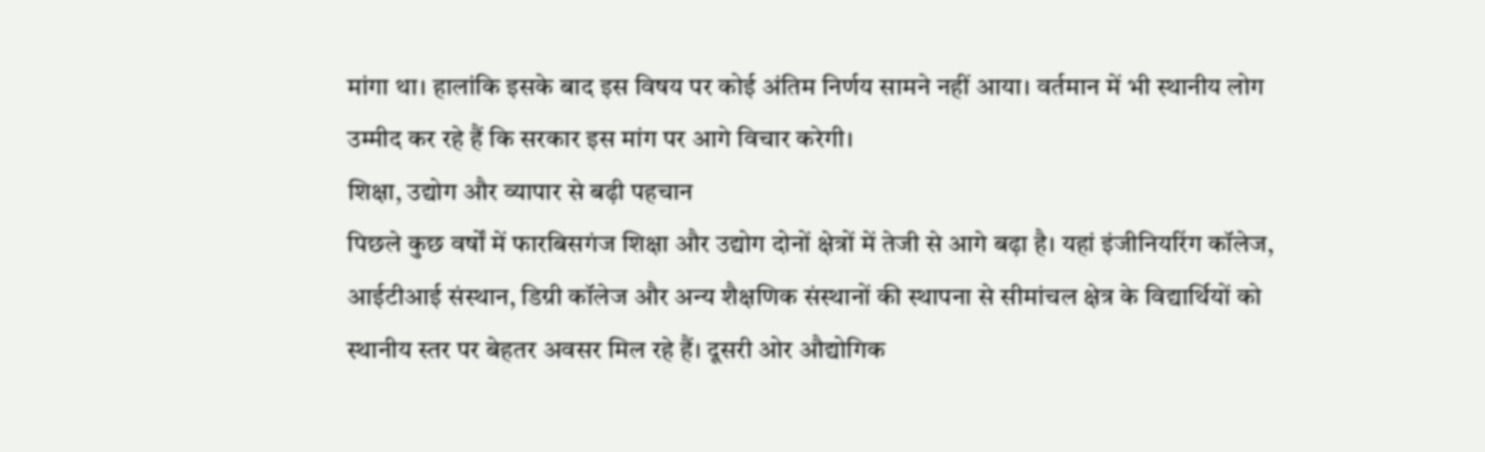मांगा था। हालांकि इसके बाद इस विषय पर कोई अंतिम निर्णय सामने नहीं आया। वर्तमान में भी स्थानीय लोग उम्मीद कर रहे हैं कि सरकार इस मांग पर आगे विचार करेगी।
शिक्षा, उद्योग और व्यापार से बढ़ी पहचान
पिछले कुछ वर्षों में फारबिसगंज शिक्षा और उद्योग दोनों क्षेत्रों में तेजी से आगे बढ़ा है। यहां इंजीनियरिंग कॉलेज, आईटीआई संस्थान, डिग्री कॉलेज और अन्य शैक्षणिक संस्थानों की स्थापना से सीमांचल क्षेत्र के विद्यार्थियों को स्थानीय स्तर पर बेहतर अवसर मिल रहे हैं। दूसरी ओर औद्योगिक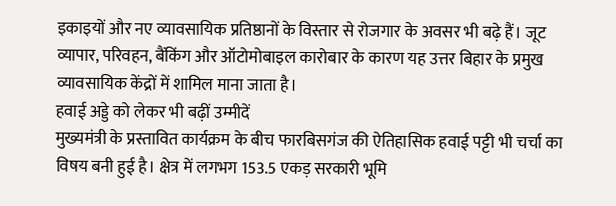इकाइयों और नए व्यावसायिक प्रतिष्ठानों के विस्तार से रोजगार के अवसर भी बढ़े हैं। जूट व्यापार, परिवहन, बैंकिंग और ऑटोमोबाइल कारोबार के कारण यह उत्तर बिहार के प्रमुख व्यावसायिक केंद्रों में शामिल माना जाता है।
हवाई अड्डे को लेकर भी बढ़ीं उम्मीदें
मुख्यमंत्री के प्रस्तावित कार्यक्रम के बीच फारबिसगंज की ऐतिहासिक हवाई पट्टी भी चर्चा का विषय बनी हुई है। क्षेत्र में लगभग 153.5 एकड़ सरकारी भूमि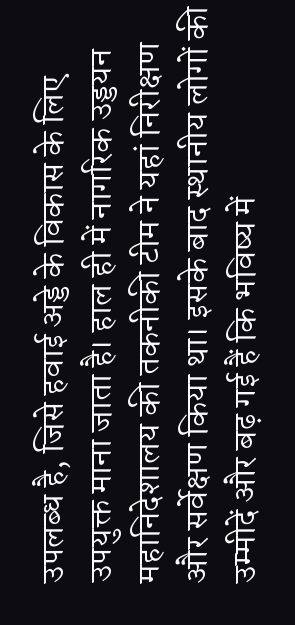उपलब्ध है, जिसे हवाई अड्डे के विकास के लिए उपयुक्त माना जाता है। हाल ही में नागरिक उड्डयन महानिदेशालय की तकनीकी टीम ने यहां निरीक्षण और सर्वेक्षण किया था। इसके बाद स्थानीय लोगों की उम्मीदें और बढ़ गई हैं कि भविष्य में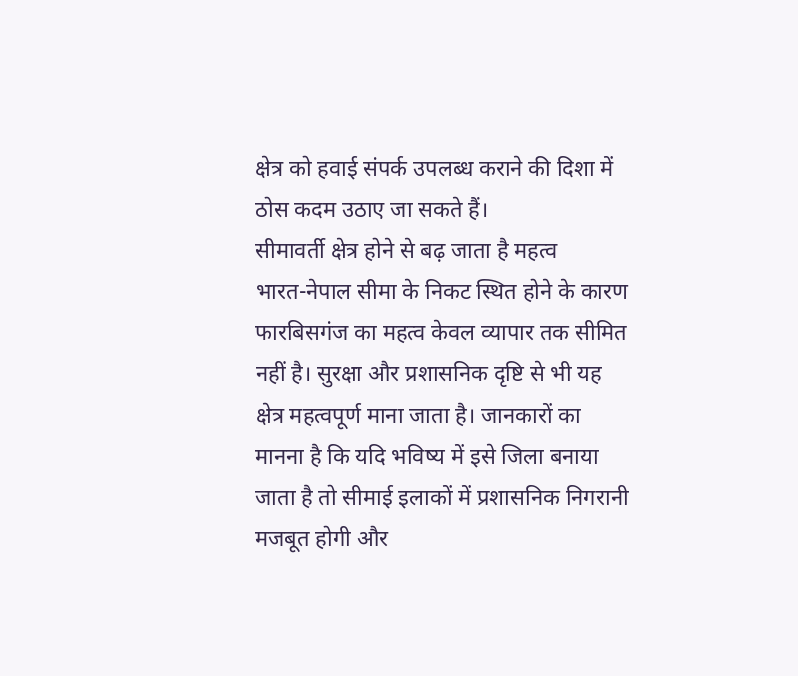क्षेत्र को हवाई संपर्क उपलब्ध कराने की दिशा में ठोस कदम उठाए जा सकते हैं।
सीमावर्ती क्षेत्र होने से बढ़ जाता है महत्व
भारत-नेपाल सीमा के निकट स्थित होने के कारण फारबिसगंज का महत्व केवल व्यापार तक सीमित नहीं है। सुरक्षा और प्रशासनिक दृष्टि से भी यह क्षेत्र महत्वपूर्ण माना जाता है। जानकारों का मानना है कि यदि भविष्य में इसे जिला बनाया जाता है तो सीमाई इलाकों में प्रशासनिक निगरानी मजबूत होगी और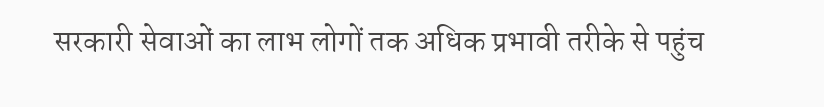सरकारी सेवाओं का लाभ लोगों तक अधिक प्रभावी तरीके से पहुंच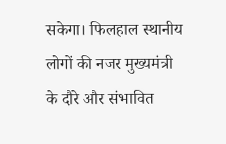सकेगा। फिलहाल स्थानीय लोगों की नजर मुख्यमंत्री के दौरे और संभावित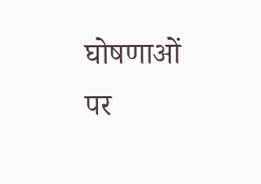घोषणाओं पर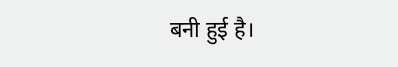बनी हुई है।